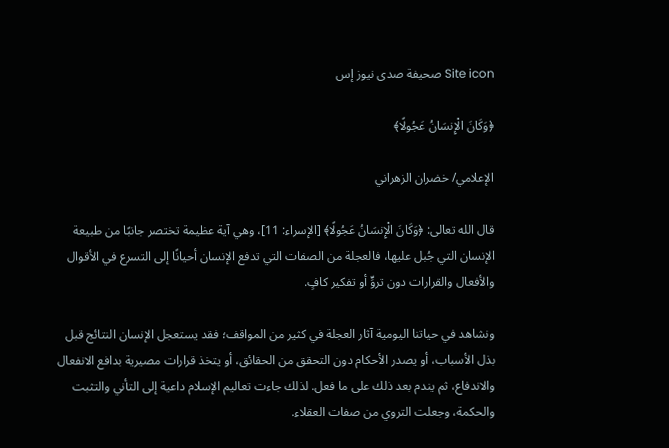Site icon صحيفة صدى نيوز إس

﴿وَكَانَ الْإِنسَانُ عَجُولًا﴾

الإعلامي/ خضران الزهراني

قال الله تعالى: ﴿وَكَانَ الْإِنسَانُ عَجُولًا﴾ [الإسراء: 11]، وهي آية عظيمة تختصر جانبًا من طبيعة الإنسان التي جُبل عليها، فالعجلة من الصفات التي تدفع الإنسان أحيانًا إلى التسرع في الأقوال والأفعال والقرارات دون تروٍّ أو تفكير كافٍ.

ونشاهد في حياتنا اليومية آثار العجلة في كثير من المواقف؛ فقد يستعجل الإنسان النتائج قبل بذل الأسباب، أو يصدر الأحكام دون التحقق من الحقائق، أو يتخذ قرارات مصيرية بدافع الانفعال والاندفاع، ثم يندم بعد ذلك على ما فعل. لذلك جاءت تعاليم الإسلام داعية إلى التأني والتثبت والحكمة، وجعلت التروي من صفات العقلاء.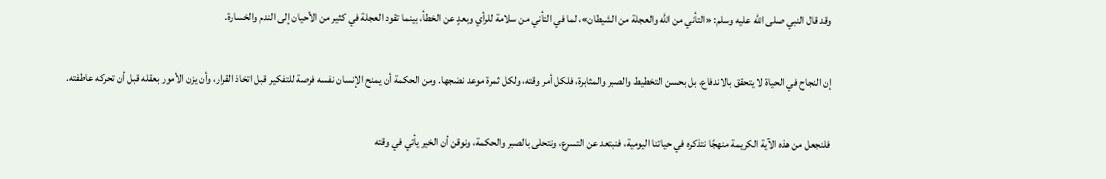وقد قال النبي صلى الله عليه وسلم: «التأني من الله والعجلة من الشيطان»، لما في التأني من سلامة للرأي وبعدٍ عن الخطأ، بينما تقود العجلة في كثير من الأحيان إلى الندم والخسارة.

إن النجاح في الحياة لا يتحقق بالاندفاع، بل بحسن التخطيط والصبر والمثابرة، فلكل أمر وقته، ولكل ثمرة موعد نضجها. ومن الحكمة أن يمنح الإنسان نفسه فرصة للتفكير قبل اتخاذ القرار، وأن يزن الأمور بعقله قبل أن تحركه عاطفته.

فلنجعل من هذه الآية الكريمة منهجًا نتذكره في حياتنا اليومية، فنبتعد عن التسرع، ونتحلى بالصبر والحكمة، ونوقن أن الخير يأتي في وقته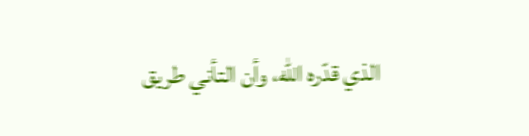الذي قدّره الله، وأن التأني طريق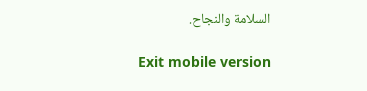السلامة والنجاح.

Exit mobile version